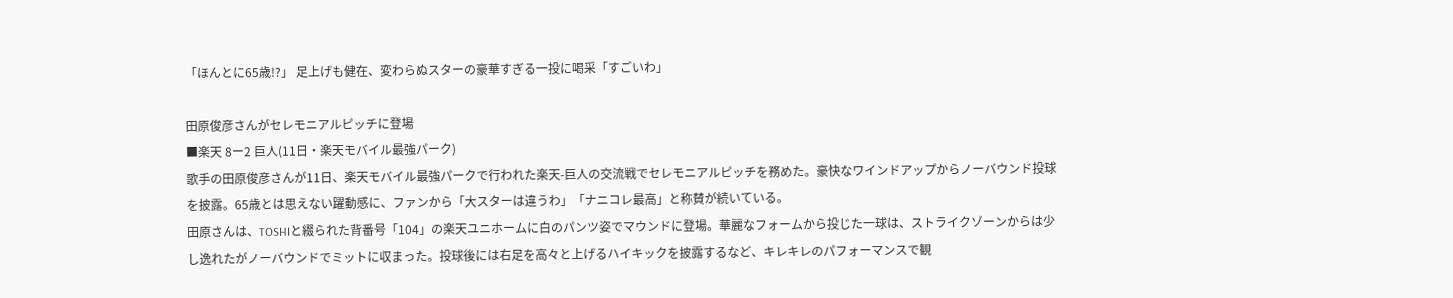「ほんとに65歳!?」 足上げも健在、変わらぬスターの豪華すぎる一投に喝采「すごいわ」

田原俊彦さんがセレモニアルピッチに登場
■楽天 8ー2 巨人(11日・楽天モバイル最強パーク)
歌手の田原俊彦さんが11日、楽天モバイル最強パークで行われた楽天-巨人の交流戦でセレモニアルピッチを務めた。豪快なワインドアップからノーバウンド投球を披露。65歳とは思えない躍動感に、ファンから「大スターは違うわ」「ナニコレ最高」と称賛が続いている。
田原さんは、TOSHIと綴られた背番号「104」の楽天ユニホームに白のパンツ姿でマウンドに登場。華麗なフォームから投じた一球は、ストライクゾーンからは少し逸れたがノーバウンドでミットに収まった。投球後には右足を高々と上げるハイキックを披露するなど、キレキレのパフォーマンスで観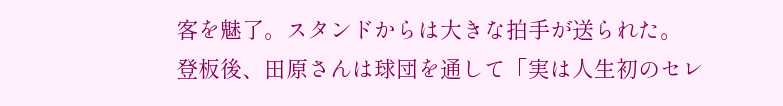客を魅了。スタンドからは大きな拍手が送られた。
登板後、田原さんは球団を通して「実は人生初のセレ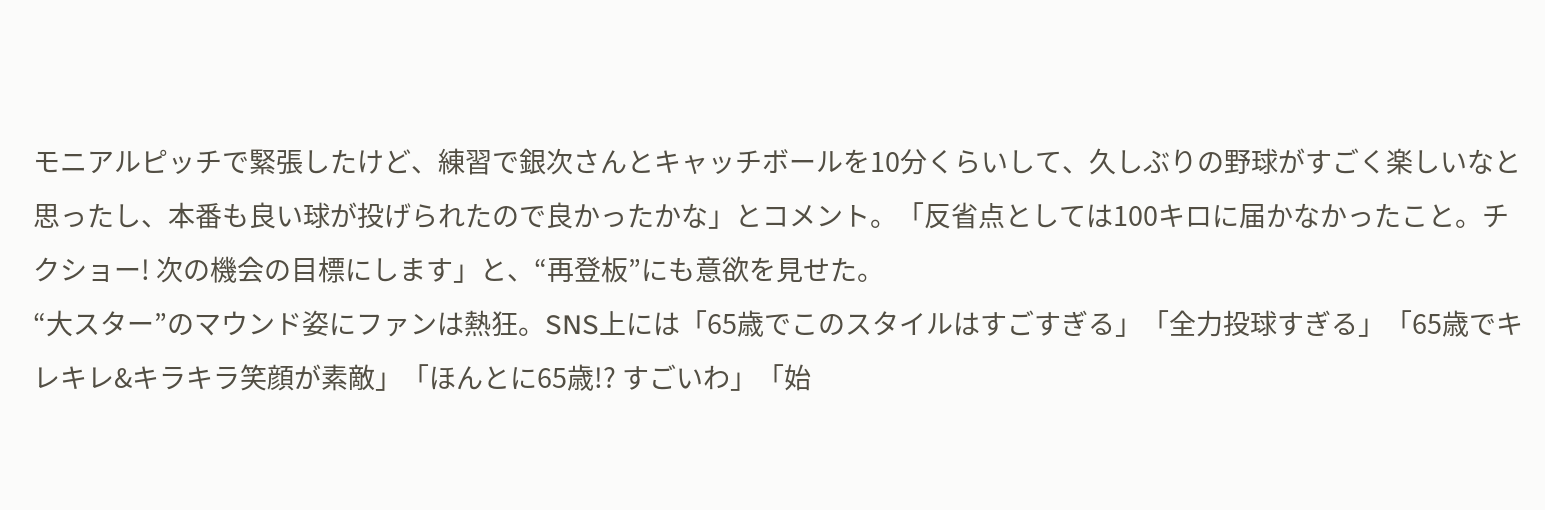モニアルピッチで緊張したけど、練習で銀次さんとキャッチボールを10分くらいして、久しぶりの野球がすごく楽しいなと思ったし、本番も良い球が投げられたので良かったかな」とコメント。「反省点としては100キロに届かなかったこと。チクショー! 次の機会の目標にします」と、“再登板”にも意欲を見せた。
“大スター”のマウンド姿にファンは熱狂。SNS上には「65歳でこのスタイルはすごすぎる」「全力投球すぎる」「65歳でキレキレ&キラキラ笑顔が素敵」「ほんとに65歳!? すごいわ」「始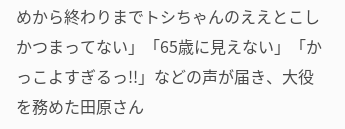めから終わりまでトシちゃんのええとこしかつまってない」「65歳に見えない」「かっこよすぎるっ!!」などの声が届き、大役を務めた田原さん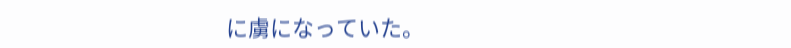に虜になっていた。